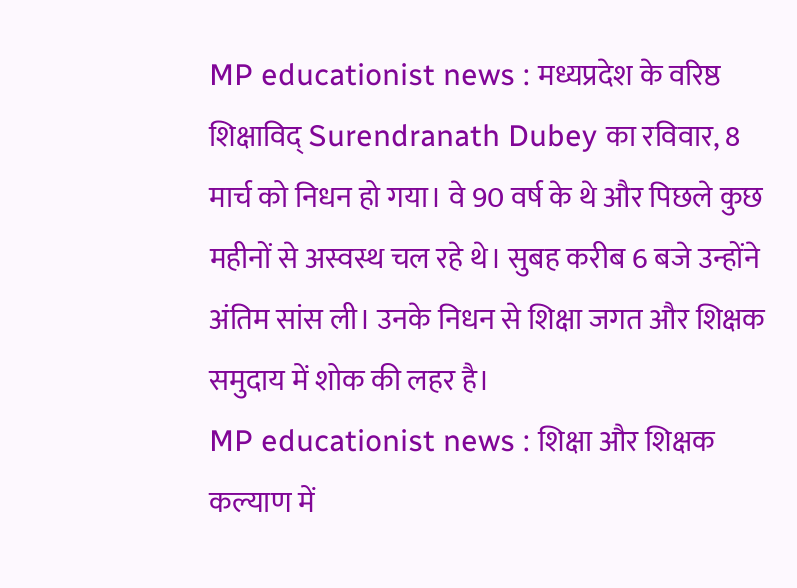MP educationist news : मध्यप्रदेश के वरिष्ठ शिक्षाविद् Surendranath Dubey का रविवार, 8 मार्च को निधन हो गया। वे 90 वर्ष के थे और पिछले कुछ महीनों से अस्वस्थ चल रहे थे। सुबह करीब 6 बजे उन्होंने अंतिम सांस ली। उनके निधन से शिक्षा जगत और शिक्षक समुदाय में शोक की लहर है।
MP educationist news : शिक्षा और शिक्षक कल्याण में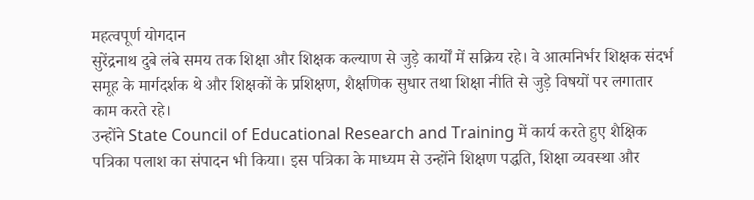महत्वपूर्ण योगदान
सुरेंद्रनाथ दुबे लंबे समय तक शिक्षा और शिक्षक कल्याण से जुड़े कार्यों में सक्रिय रहे। वे आत्मनिर्भर शिक्षक संदर्भ समूह के मार्गदर्शक थे और शिक्षकों के प्रशिक्षण, शैक्षणिक सुधार तथा शिक्षा नीति से जुड़े विषयों पर लगातार काम करते रहे।
उन्होंने State Council of Educational Research and Training में कार्य करते हुए शैक्षिक पत्रिका पलाश का संपादन भी किया। इस पत्रिका के माध्यम से उन्होंने शिक्षण पद्धति, शिक्षा व्यवस्था और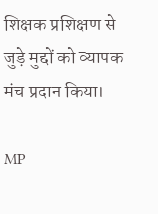शिक्षक प्रशिक्षण से जुड़े मुद्दों को व्यापक मंच प्रदान किया।

MP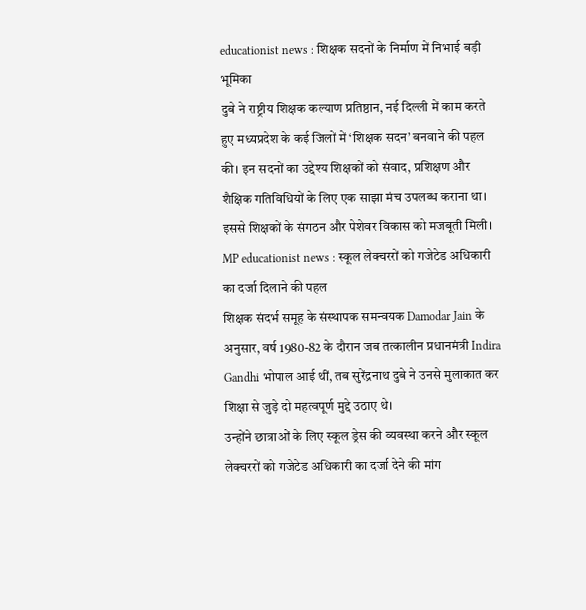educationist news : शिक्षक सदनों के निर्माण में निभाई बड़ी भूमिका
दुबे ने राष्ट्रीय शिक्षक कल्याण प्रतिष्ठान, नई दिल्ली में काम करते हुए मध्यप्रदेश के कई जिलों में ‘शिक्षक सदन’ बनवाने की पहल की। इन सदनों का उद्देश्य शिक्षकों को संवाद, प्रशिक्षण और शैक्षिक गतिविधियों के लिए एक साझा मंच उपलब्ध कराना था। इससे शिक्षकों के संगठन और पेशेवर विकास को मजबूती मिली।
MP educationist news : स्कूल लेक्चररों को गजेटेड अधिकारी का दर्जा दिलाने की पहल
शिक्षक संदर्भ समूह के संस्थापक समन्वयक Damodar Jain के अनुसार, वर्ष 1980-82 के दौरान जब तत्कालीन प्रधानमंत्री Indira Gandhi भोपाल आई थीं, तब सुरेंद्रनाथ दुबे ने उनसे मुलाकात कर शिक्षा से जुड़े दो महत्वपूर्ण मुद्दे उठाए थे।
उन्होंने छात्राओं के लिए स्कूल ड्रेस की व्यवस्था करने और स्कूल लेक्चररों को गजेटेड अधिकारी का दर्जा देने की मांग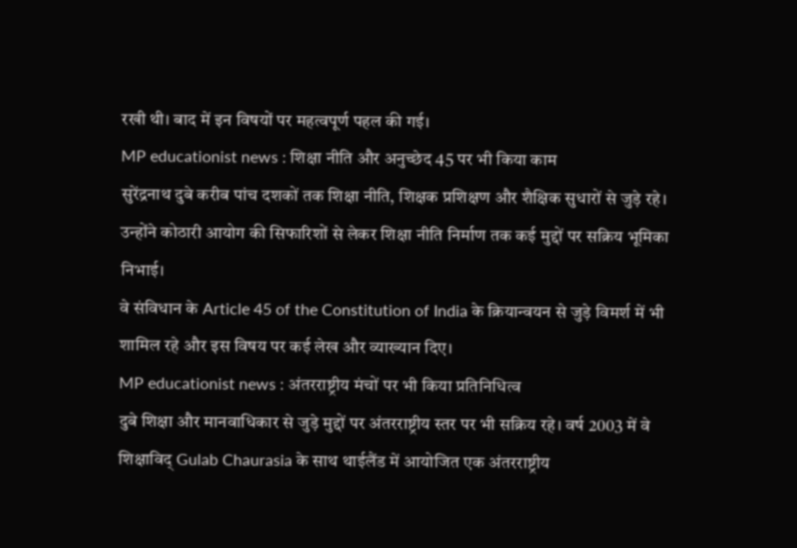रखी थी। बाद में इन विषयों पर महत्वपूर्ण पहल की गई।
MP educationist news : शिक्षा नीति और अनुच्छेद 45 पर भी किया काम
सुरेंद्रनाथ दुबे करीब पांच दशकों तक शिक्षा नीति, शिक्षक प्रशिक्षण और शैक्षिक सुधारों से जुड़े रहे। उन्होंने कोठारी आयोग की सिफारिशों से लेकर शिक्षा नीति निर्माण तक कई मुद्दों पर सक्रिय भूमिका निभाई।
वे संविधान के Article 45 of the Constitution of India के क्रियान्वयन से जुड़े विमर्श में भी शामिल रहे और इस विषय पर कई लेख और व्याख्यान दिए।
MP educationist news : अंतरराष्ट्रीय मंचों पर भी किया प्रतिनिधित्व
दुबे शिक्षा और मानवाधिकार से जुड़े मुद्दों पर अंतरराष्ट्रीय स्तर पर भी सक्रिय रहे। वर्ष 2003 में वे शिक्षाविद् Gulab Chaurasia के साथ थाईलैंड में आयोजित एक अंतरराष्ट्रीय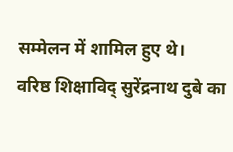सम्मेलन में शामिल हुए थे।
वरिष्ठ शिक्षाविद् सुरेंद्रनाथ दुबे का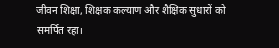जीवन शिक्षा, शिक्षक कल्याण और शैक्षिक सुधारों को समर्पित रहा।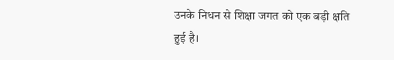उनके निधन से शिक्षा जगत को एक बड़ी क्षति हुई है।